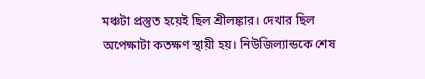মঞ্চটা প্রস্তুত হয়েই ছিল শ্রীলঙ্কার। দেখার ছিল অপেক্ষাটা কতক্ষণ স্থায়ী হয়। নিউজিল্যান্ডকে শেষ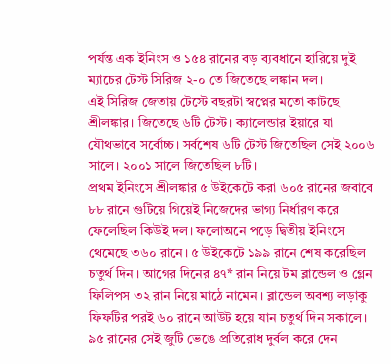পর্যন্ত এক ইনিংস ও ১৫৪ রানের বড় ব্যবধানে হারিয়ে দুই ম্যাচের টেস্ট সিরিজ ২-০ তে জিতেছে লঙ্কান দল।
এই সিরিজ জেতায় টেস্টে বছরটা স্বপ্নের মতো কাটছে শ্রীলঙ্কার। জিতেছে ৬টি টেস্ট। ক্যালেন্ডার ইয়ারে যা যৌথভাবে সর্বোচ্চ। সর্বশেষ ৬টি টেস্ট জিতেছিল সেই ২০০৬ সালে। ২০০১ সালে জিতেছিল ৮টি।
প্রথম ইনিংসে শ্রীলঙ্কার ৫ উইকেটে করা ৬০৫ রানের জবাবে ৮৮ রানে গুটিয়ে গিয়েই নিজেদের ভাগ্য নির্ধারণ করে ফেলেছিল কিউই দল। ফলোঅনে পড়ে দ্বিতীয় ইনিংসে থেমেছে ৩৬০ রানে। ৫ উইকেটে ১৯৯ রানে শেষ করেছিল চতুর্থ দিন। আগের দিনের ৪৭* রান নিয়ে টম ব্লান্ডেল ও গ্লেন ফিলিপস ৩২ রান নিয়ে মাঠে নামেন। ব্লান্ডেল অবশ্য লড়াকু ফিফটির পরই ৬০ রানে আউট হয়ে যান চতুর্থ দিন সকালে। ৯৫ রানের সেই জুটি ভেঙে প্রতিরোধ দুর্বল করে দেন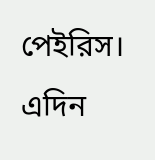পেইরিস।
এদিন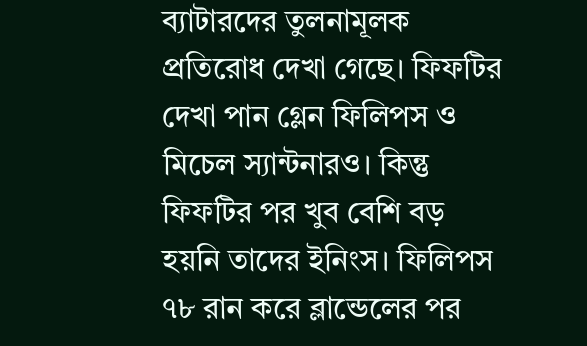ব্যাটারদের তুলনামূলক প্রতিরোধ দেখা গেছে। ফিফটির দেখা পান গ্লেন ফিলিপস ও মিচেল স্যান্টনারও। কিন্তু ফিফটির পর খুব বেশি বড় হয়নি তাদের ইনিংস। ফিলিপস ৭৮ রান করে ব্লান্ডেলের পর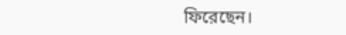ফিরেছেন।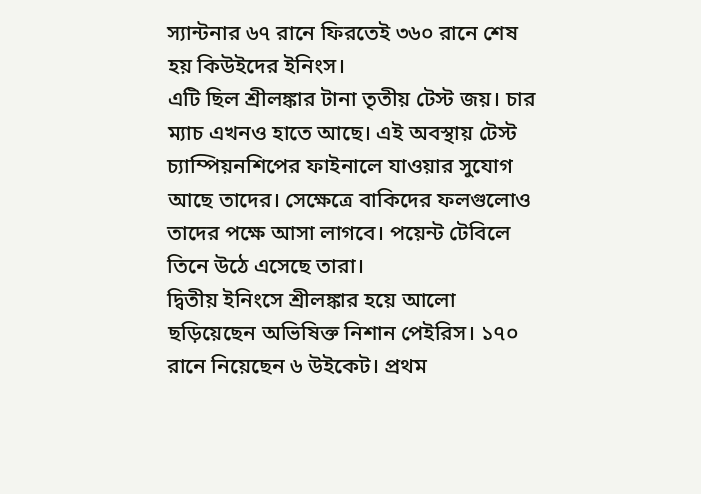স্যান্টনার ৬৭ রানে ফিরতেই ৩৬০ রানে শেষ হয় কিউইদের ইনিংস।
এটি ছিল শ্রীলঙ্কার টানা তৃতীয় টেস্ট জয়। চার ম্যাচ এখনও হাতে আছে। এই অবস্থায় টেস্ট চ্যাম্পিয়নশিপের ফাইনালে যাওয়ার সুযোগ আছে তাদের। সেক্ষেত্রে বাকিদের ফলগুলোও তাদের পক্ষে আসা লাগবে। পয়েন্ট টেবিলে তিনে উঠে এসেছে তারা।
দ্বিতীয় ইনিংসে শ্রীলঙ্কার হয়ে আলো ছড়িয়েছেন অভিষিক্ত নিশান পেইরিস। ১৭০ রানে নিয়েছেন ৬ উইকেট। প্রথম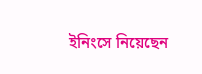ইনিংসে নিয়েছেন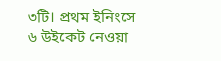৩টি। প্রথম ইনিংসে ৬ উইকেট নেওয়া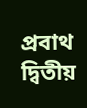প্রবাথ দ্বিতীয়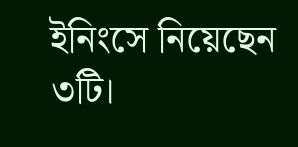ইনিংসে নিয়েছেন ৩টি।